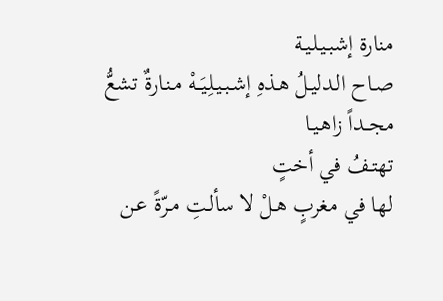منارة إشبـيـلـيـة
صـاح الـدليـلُ هـذهِ إشـبـيـلِـيَــهْ مـنـارةٌ تشعُّ
مجــداً زاهـيـا
تهتـفُ في أختٍ
لها في مغربٍ هـلْ لا سألـتِ مـرّةً عـن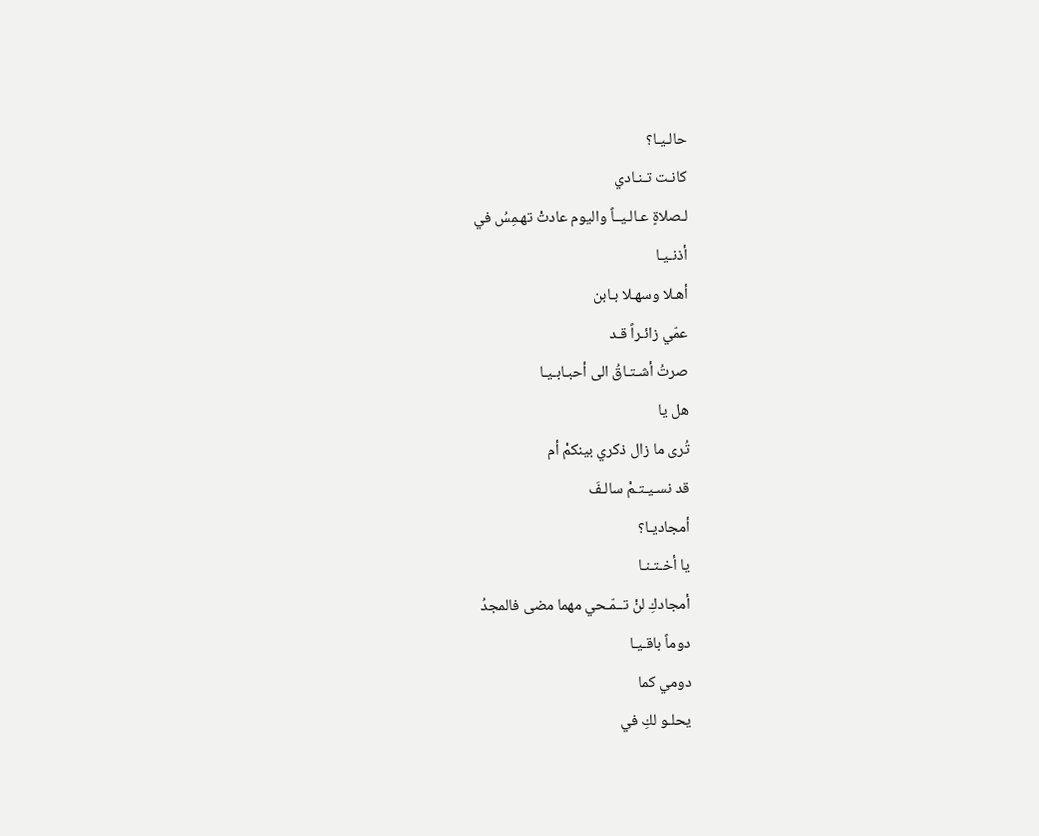حالـيـا؟
كانـت تـنـادي
لـصلاةٍ عـالـيــاً واليوم عادتْ تهـمِسُ في
أذنـيـا
أهـلا وسهـلا بـابن
عمّي زائـراً قـد
صرتُ أشـتـاقُ الى أحبـابـيـا
هل يا
تُرى ما زال ذكري بينكمْ أم
قد نسـيـتـمْ سالـفَ
أمجاديـا؟
يا أخـتـنـا
أمجادكِ لنْ تــمّـحي مهما مضى فالمجدُ
دوماً باقـيـا
دومي كما
يحلـو لكِ في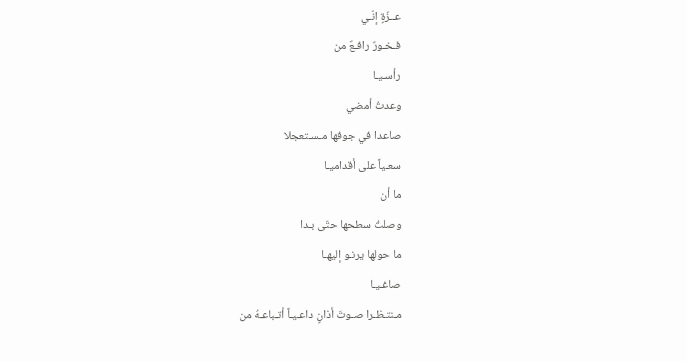عــزّةٍ إنّـي
فـخـورٌ رافـعٌ من
رأسـيـا
وعدتُ أمضي
صاعدا في جوفها مـسـتعجلا
سعـياً على أقداميـا
ما أن
وصلتُ سطحها حتّى بـدا
ما حولها يرنـو إليهـا
صاغـيـا
مـنتـظـرا صـوتَ أذانٍ داعـيـاً أتـباعـهُ من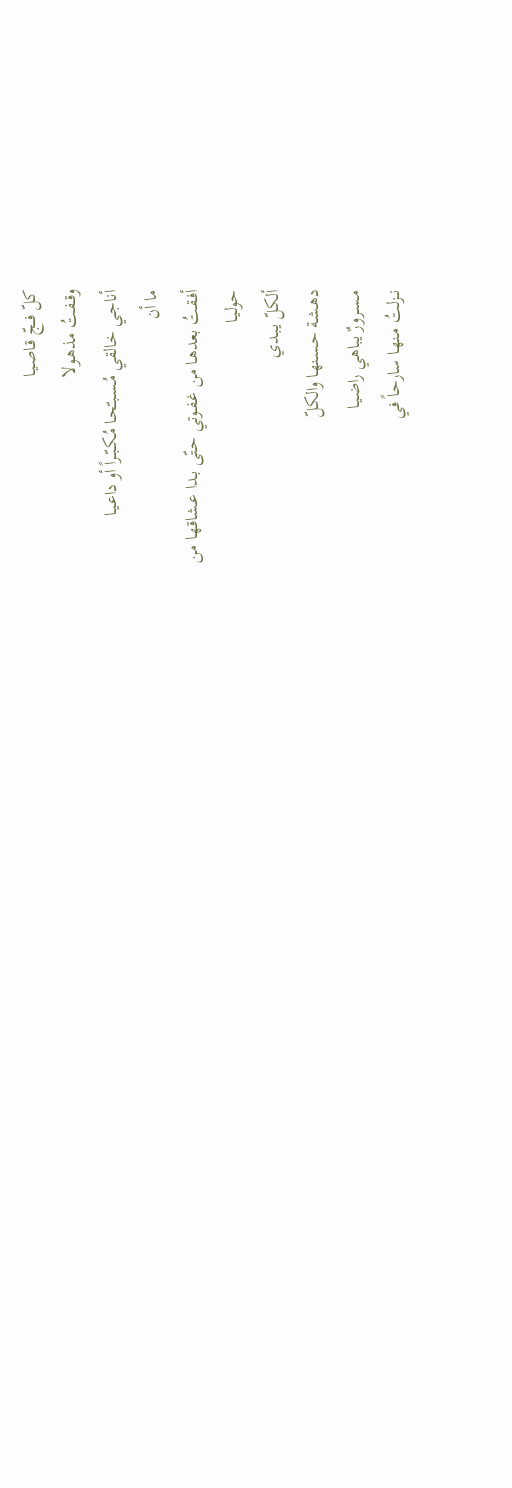كلّ فــجّ قـاصـيـا
وقــفـتُ مذهـولا
أناجـي خالقي مُـسـبـّحـا مُـكـبّــراً أو داعـيـا
ما أن
أفـقـتُ بعدهـا من غـفـوتي حـتّى بـدا عـشاقهـا من
حولـيـا
ألكلّ يـبـدي
دهـشـة حـسـنهـا والكلّ
مـسـرورٌ يباهي راضـيـا
نــزلـتُ مـنهـا سارحـاً في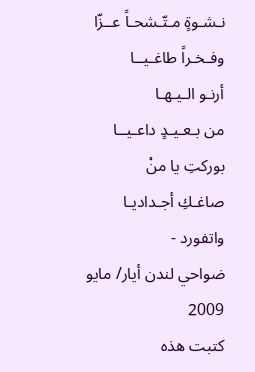نـشـوةٍ مـتّـشحـاً عــزّا وفـخـراً طاغـيــا
أرنـو الـيـهـا
من بـعـيـدٍ داعـيــا بوركتِ يا منْ
صاغـكِ أجـداديـا
واتفورد -
ضواحي لندن أيار/ مايو
2009
كتبت هذه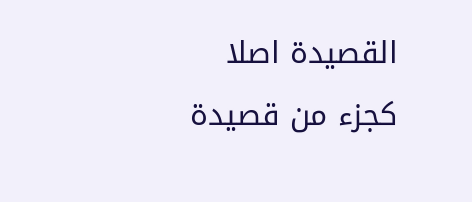القصيدة اصلا
كجزء من قصيدة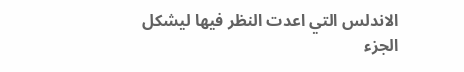الاندلس التي اعدت النظر فيها ليشكل الجزء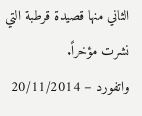الثاني منها قصيدة قرطبة التي
نشرت مؤخراً.
واتفورد – 20/11/2014